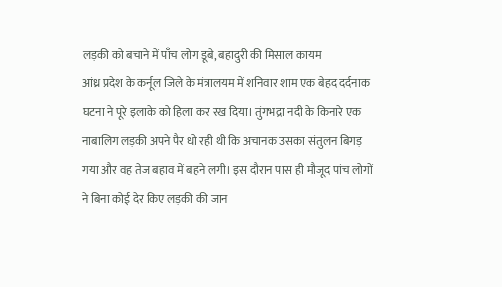लड़की को बचाने में पाँच लोग डूबे, बहादुरी की मिसाल कायम
आंध्र प्रदेश के कर्नूल जिले के मंत्रालयम में शनिवार शाम एक बेहद दर्दनाक घटना ने पूरे इलाके को हिला कर रख दिया। तुंगभद्रा नदी के किनारे एक नाबालिग लड़की अपने पैर धो रही थी कि अचानक उसका संतुलन बिगड़ गया और वह तेज बहाव में बहने लगी। इस दौरान पास ही मौजूद पांच लोगों ने बिना कोई देर किए लड़की की जान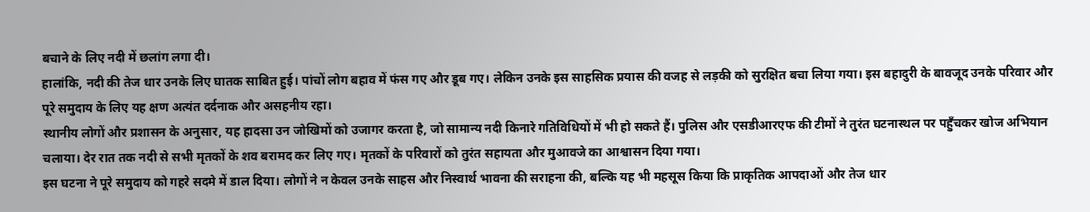बचाने के लिए नदी में छलांग लगा दी।
हालांकि, नदी की तेज धार उनके लिए घातक साबित हुई। पांचों लोग बहाव में फंस गए और डूब गए। लेकिन उनके इस साहसिक प्रयास की वजह से लड़की को सुरक्षित बचा लिया गया। इस बहादुरी के बावजूद उनके परिवार और पूरे समुदाय के लिए यह क्षण अत्यंत दर्दनाक और असहनीय रहा।
स्थानीय लोगों और प्रशासन के अनुसार, यह हादसा उन जोखिमों को उजागर करता है, जो सामान्य नदी किनारे गतिविधियों में भी हो सकते हैं। पुलिस और एसडीआरएफ की टीमों ने तुरंत घटनास्थल पर पहुँचकर खोज अभियान चलाया। देर रात तक नदी से सभी मृतकों के शव बरामद कर लिए गए। मृतकों के परिवारों को तुरंत सहायता और मुआवजे का आश्वासन दिया गया।
इस घटना ने पूरे समुदाय को गहरे सदमे में डाल दिया। लोगों ने न केवल उनके साहस और निस्वार्थ भावना की सराहना की, बल्कि यह भी महसूस किया कि प्राकृतिक आपदाओं और तेज धार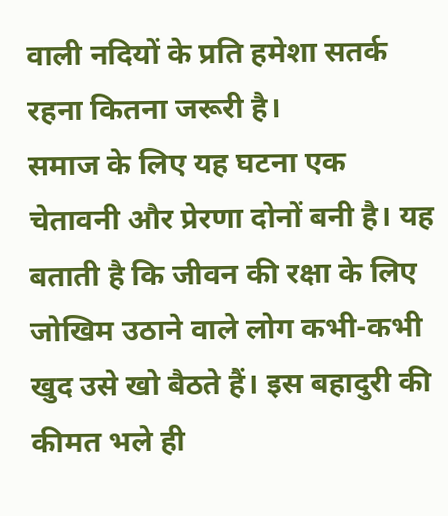वाली नदियों के प्रति हमेशा सतर्क रहना कितना जरूरी है।
समाज के लिए यह घटना एक चेतावनी और प्रेरणा दोनों बनी है। यह बताती है कि जीवन की रक्षा के लिए जोखिम उठाने वाले लोग कभी-कभी खुद उसे खो बैठते हैं। इस बहादुरी की कीमत भले ही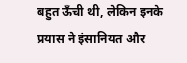बहुत ऊँची थी, लेकिन इनके प्रयास ने इंसानियत और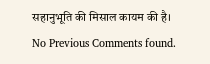सहानुभूति की मिसाल कायम की है।
No Previous Comments found.